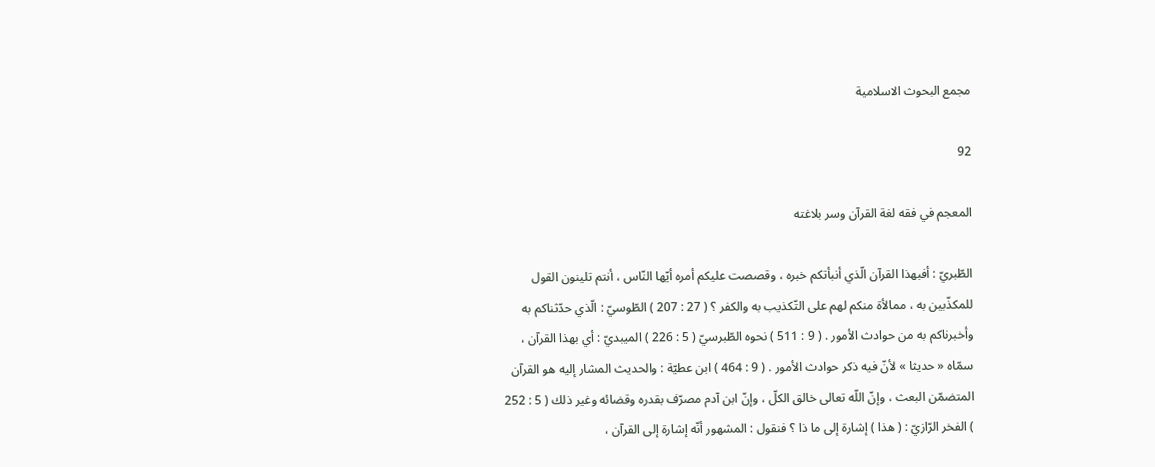مجمع البحوث الاسلامية

92

المعجم في فقه لغة القرآن وسر بلاغته

الطّبريّ : أفبهذا القرآن الّذي أنبأتكم خبره ، وقصصت عليكم أمره أيّها النّاس ، أنتم تلينون القول للمكذّبين به ، ممالأة منكم لهم على التّكذيب به والكفر ؟ ( 27 : 207 ) الطّوسيّ : الّذي حدّثناكم به وأخبرناكم به من حوادث الأمور . ( 9 : 511 ) نحوه الطّبرسيّ ( 5 : 226 ) الميبديّ : أي بهذا القرآن ، سمّاه « حديثا » لأنّ فيه ذكر حوادث الأمور . ( 9 : 464 ) ابن عطيّة : والحديث المشار إليه هو القرآن المتضمّن البعث ، وإنّ اللّه تعالى خالق الكلّ ، وإنّ ابن آدم مصرّف بقدره وقضائه وغير ذلك ( 5 : 252 ) الفخر الرّازيّ : ( هذا ) إشارة إلى ما ذا ؟ فنقول : المشهور أنّه إشارة إلى القرآن ،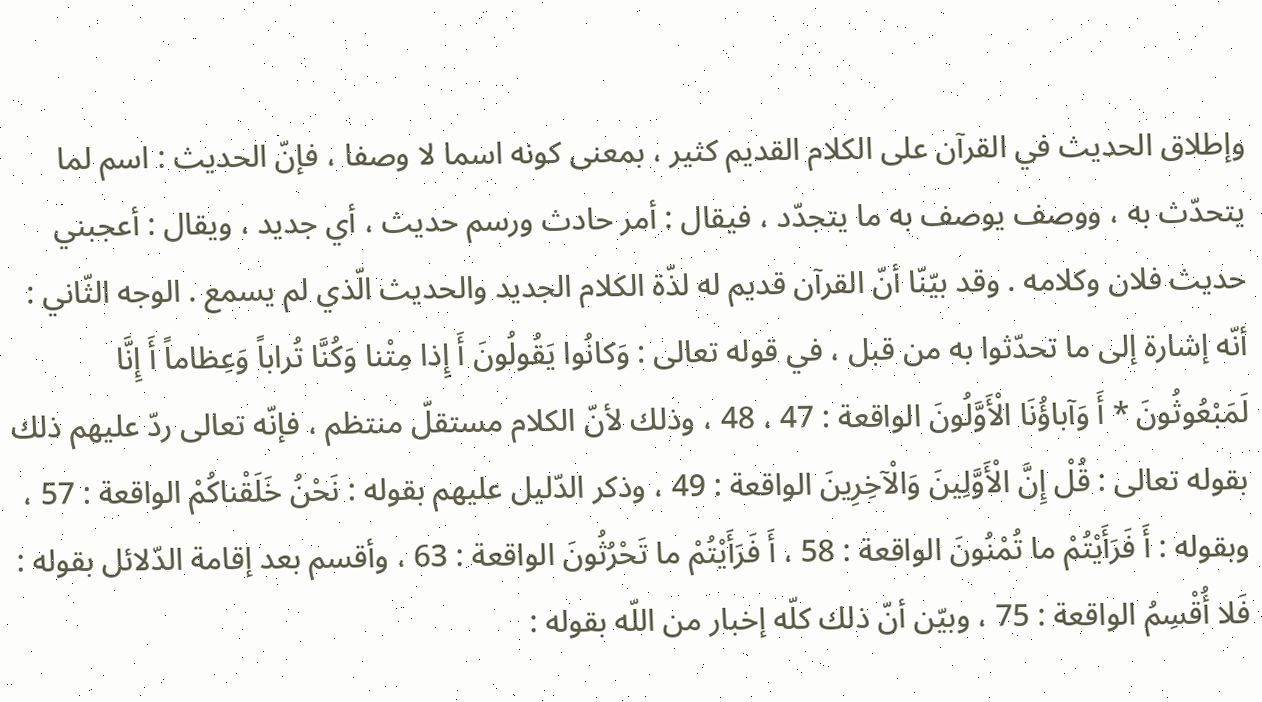وإطلاق الحديث في القرآن على الكلام القديم كثير ، بمعنى كونه اسما لا وصفا ، فإنّ الحديث : اسم لما يتحدّث به ، ووصف يوصف به ما يتجدّد ، فيقال : أمر حادث ورسم حديث ، أي جديد ، ويقال : أعجبني حديث فلان وكلامه . وقد بيّنّا أنّ القرآن قديم له لذّة الكلام الجديد والحديث الّذي لم يسمع . الوجه الثّاني : أنّه إشارة إلى ما تحدّثوا به من قبل ، في قوله تعالى : وَكانُوا يَقُولُونَ أَ إِذا مِتْنا وَكُنَّا تُراباً وَعِظاماً أَ إِنَّا لَمَبْعُوثُونَ * أَ وَآباؤُنَا الْأَوَّلُونَ الواقعة : 47 ، 48 ، وذلك لأنّ الكلام مستقلّ منتظم ، فإنّه تعالى ردّ عليهم ذلك بقوله تعالى : قُلْ إِنَّ الْأَوَّلِينَ وَالْآخِرِينَ الواقعة : 49 ، وذكر الدّليل عليهم بقوله : نَحْنُ خَلَقْناكُمْ الواقعة : 57 ، وبقوله : أَ فَرَأَيْتُمْ ما تُمْنُونَ الواقعة : 58 ، أَ فَرَأَيْتُمْ ما تَحْرُثُونَ الواقعة : 63 ، وأقسم بعد إقامة الدّلائل بقوله : فَلا أُقْسِمُ الواقعة : 75 ، وبيّن أنّ ذلك كلّه إخبار من اللّه بقوله :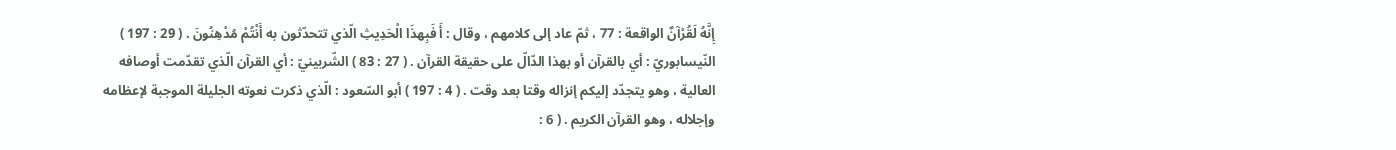إِنَّهُ لَقُرْآنٌ الواقعة : 77 ، ثمّ عاد إلى كلامهم ، وقال : أَ فَبِهذَا الْحَدِيثِ الّذي تتحدّثون به أَنْتُمْ مُدْهِنُونَ . ( 29 : 197 ) النّيسابوريّ : أي بالقرآن أو بهذا الدّالّ على حقيقة القرآن . ( 27 : 83 ) الشّربينيّ : أي القرآن الّذي تقدّمت أوصافه العالية ، وهو يتجدّد إليكم إنزاله وقتا بعد وقت . ( 4 : 197 ) أبو السّعود : الّذي ذكرت نعوته الجليلة الموجبة لإعظامه وإجلاله ، وهو القرآن الكريم . ( 6 :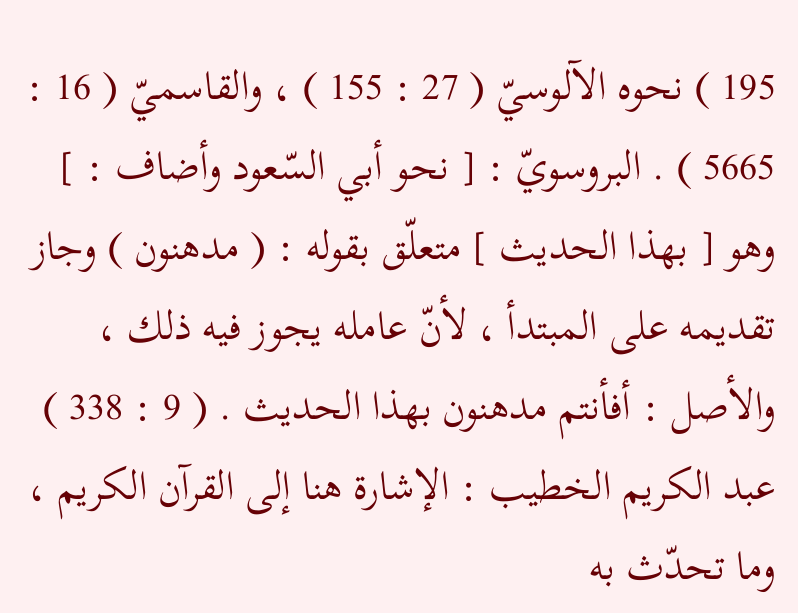195 ) نحوه الآلوسيّ ( 27 : 155 ) ، والقاسميّ ( 16 : 5665 ) . البروسويّ : [ نحو أبي السّعود وأضاف : ] وهو [ بهذا الحديث ] متعلّق بقوله : ( مدهنون ) وجاز تقديمه على المبتدأ ، لأنّ عامله يجوز فيه ذلك ، والأصل : أفأنتم مدهنون بهذا الحديث . ( 9 : 338 ) عبد الكريم الخطيب : الإشارة هنا إلى القرآن الكريم ، وما تحدّث به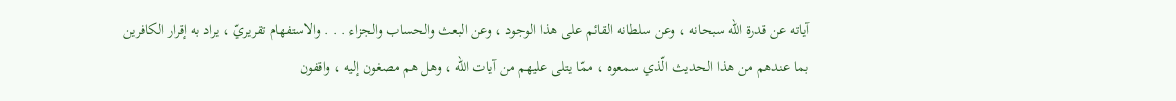آياته عن قدرة اللّه سبحانه ، وعن سلطانه القائم على هذا الوجود ، وعن البعث والحساب والجزاء . . . والاستفهام تقريريّ ، يراد به إقرار الكافرين بما عندهم من هذا الحديث الّذي سمعوه ، ممّا يتلى عليهم من آيات اللّه ، وهل هم مصغون إليه ، واقفون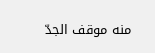منه موقف الجدّ